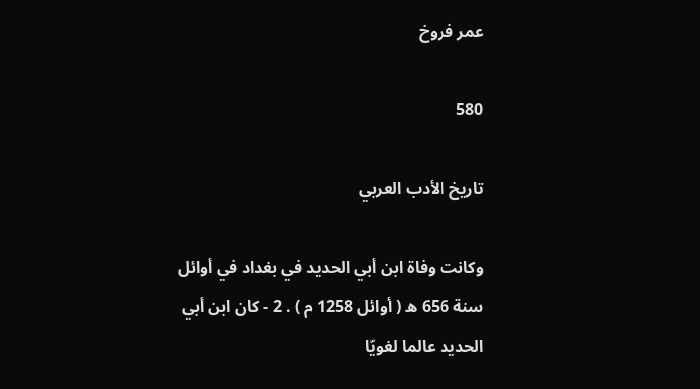عمر فروخ

580

تاريخ الأدب العربي

وكانت وفاة ابن أبي الحديد في بغداد في أوائل سنة 656 ه ( أوائل 1258 م ) . 2 - كان ابن أبي الحديد عالما لغويّا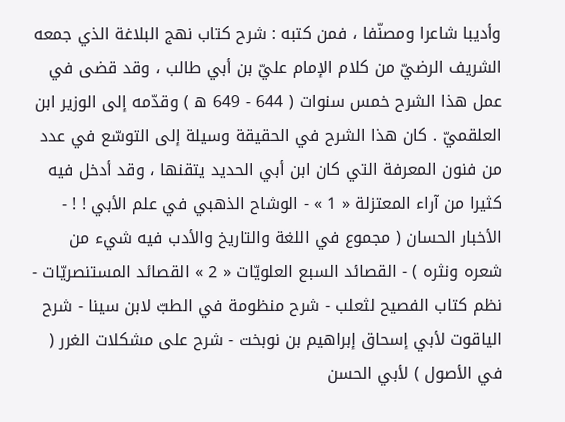وأديبا شاعرا ومصنّفا ، فمن كتبه : شرح كتاب نهج البلاغة الذي جمعه الشريف الرضيّ من كلام الإمام عليّ بن أبي طالب ، وقد قضى في عمل هذا الشرح خمس سنوات ( 644 - 649 ه ) وقدّمه إلى الوزير ابن العلقميّ . كان هذا الشرح في الحقيقة وسيلة إلى التوسّع في عدد من فنون المعرفة التي كان ابن أبي الحديد يتقنها ، وقد أدخل فيه كثيرا من آراء المعتزلة « 1 » - الوشاح الذهبي في علم الأبي ! ! - الأخبار الحسان ( مجموع في اللغة والتاريخ والأدب فيه شيء من شعره ونثره ) - القصائد السبع العلويّات « 2 » القصائد المستنصريّات - نظم كتاب الفصيح لثعلب - شرح منظومة في الطبّ لابن سينا - شرح الياقوت لأبي إسحاق إبراهيم بن نوبخت - شرح على مشكلات الغرر ( في الأصول ) لأبي الحسن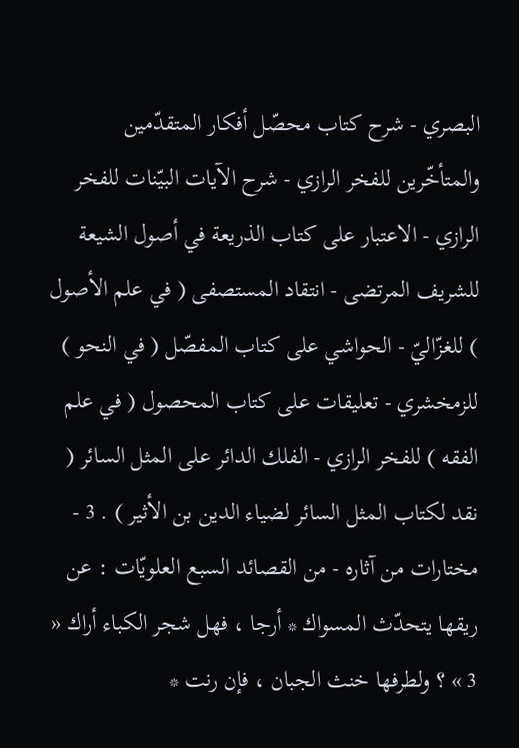البصري - شرح كتاب محصّل أفكار المتقدّمين والمتأخّرين للفخر الرازي - شرح الآيات البيّنات للفخر الرازي - الاعتبار على كتاب الذريعة في أصول الشيعة للشريف المرتضى - انتقاد المستصفى ( في علم الأصول ) للغزّاليّ - الحواشي على كتاب المفصّل ( في النحو ) للزمخشري - تعليقات على كتاب المحصول ( في علم الفقه ) للفخر الرازي - الفلك الدائر على المثل السائر ( نقد لكتاب المثل السائر لضياء الدين بن الأثير ) . 3 - مختارات من آثاره - من القصائد السبع العلويّات : عن ريقها يتحدّث المسواك * أرجا ، فهل شجر الكباء أراك « 3 » ؟ ولطرفها خنث الجبان ، فإن رنت *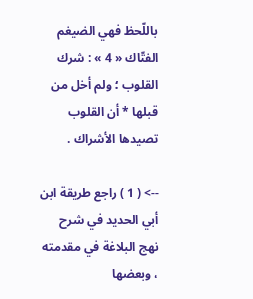باللّحظ فهي الضيغم الفتّاك « 4 » : شرك القلوب ؛ ولم أخل من قبلها * أن القلوب تصيدها الأشراك .

--> ( 1 ) راجع طريقة ابن أبي الحديد في شرح نهج البلاغة في مقدمته ، وبعضها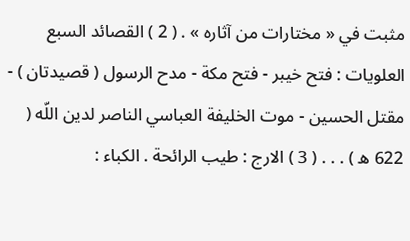مثبت في « مختارات من آثاره » . ( 2 ) القصائد السبع العلويات : فتح خيبر - فتح مكة - مدح الرسول ( قصيدتان ) - مقتل الحسين - موت الخليفة العباسي الناصر لدين اللّه ( 622 ه ) . . . ( 3 ) الارج : طيب الرائحة . الكباء :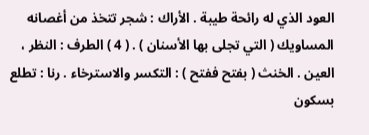العود الذي له رائحة طيبة . الأراك : شجر تتخذ من أغصانه المساويك ( التي تجلى بها الأسنان ) . ( 4 ) الطرف : النظر ، العين . الخنث ( بفتح ففتح ) : التكسر والاسترخاء . رنا : تطلع بسكون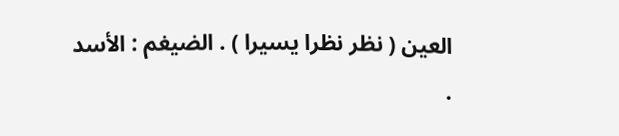العين ( نظر نظرا يسيرا ) . الضيغم : الأسد .